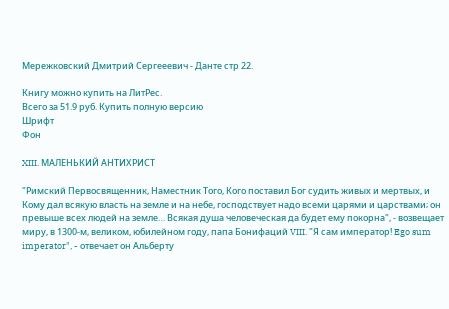Мережковский Дмитрий Сергееевич - Данте стр 22.

Книгу можно купить на ЛитРес.
Всего за 51.9 руб. Купить полную версию
Шрифт
Фон

XIII. МАЛЕНЬКИЙ АНТИХРИСТ

"Римский Первосвященник, Наместник Того, Кого поставил Бог судить живых и мертвых, и Кому дал всякую власть на земле и на небе, господствует надо всеми царями и царствами; он превыше всех людей на земле… Всякая душа человеческая да будет ему покорна", - возвещает миру, в 1300-м, великом, юбилейном году, папа Бонифаций VIII. "Я сам император! Ego sum imperator", - отвечает он Альберту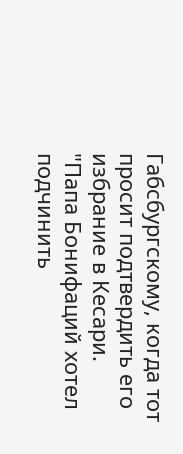Габсбургскому, когда тот просит подтвердить его избрание в Кесари. "Папа Бонифаций хотел подчинить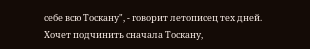себе всю Тоскану", - говорит летописец тех дней. Хочет подчинить сначала Тоскану,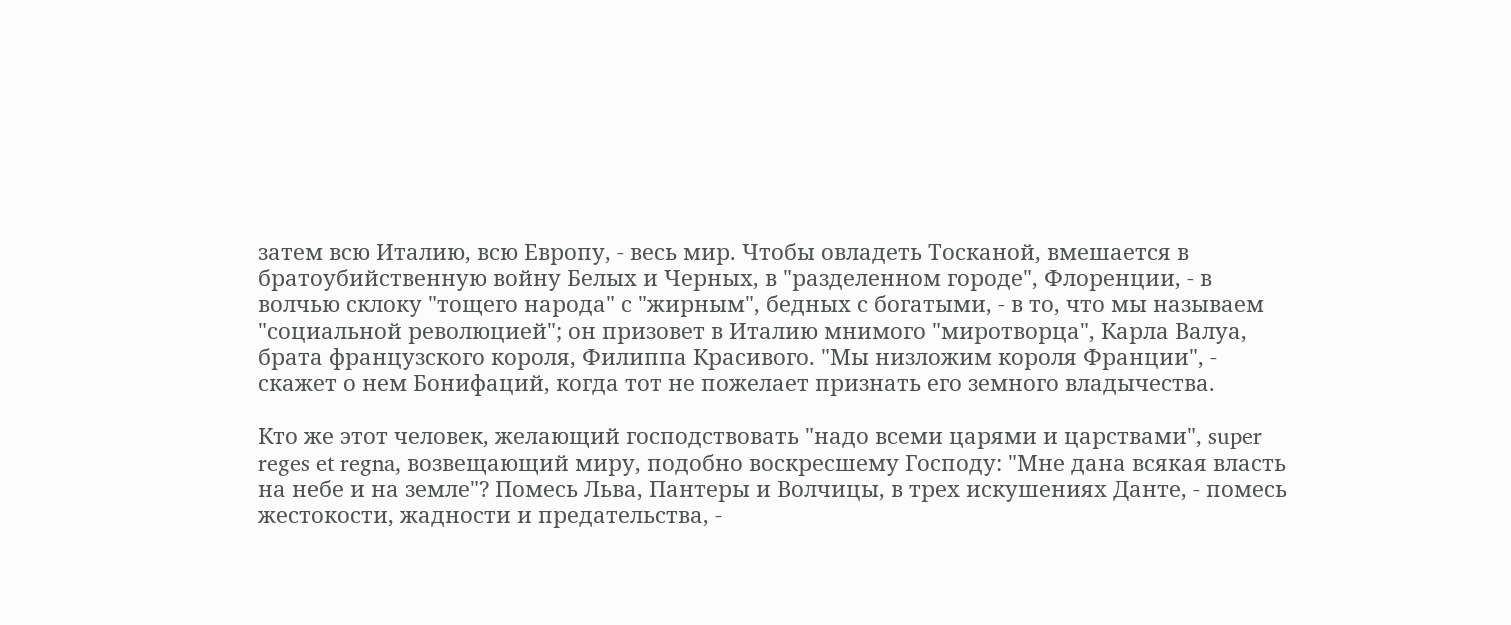затем всю Италию, всю Европу, - весь мир. Чтобы овладеть Тосканой, вмешается в братоубийственную войну Белых и Черных, в "разделенном городе", Флоренции, - в волчью склоку "тощего народа" с "жирным", бедных с богатыми, - в то, что мы называем "социальной революцией"; он призовет в Италию мнимого "миротворца", Карла Валуа, брата французского короля, Филиппа Красивого. "Мы низложим короля Франции", - скажет о нем Бонифаций, когда тот не пожелает признать его земного владычества.

Кто же этот человек, желающий господствовать "надо всеми царями и царствами", super reges et regna, возвещающий миру, подобно воскресшему Господу: "Мне дана всякая власть на небе и на земле"? Помесь Льва, Пантеры и Волчицы, в трех искушениях Данте, - помесь жестокости, жадности и предательства, -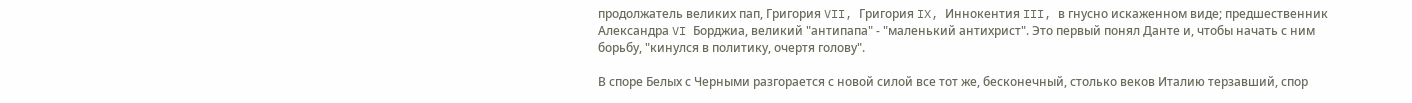продолжатель великих пап, Григория VII, Григория IX, Иннокентия III, в гнусно искаженном виде; предшественник Александра VI Борджиа, великий "антипапа" - "маленький антихрист". Это первый понял Данте и, чтобы начать с ним борьбу, "кинулся в политику, очертя голову".

В споре Белых с Черными разгорается с новой силой все тот же, бесконечный, столько веков Италию терзавший, спор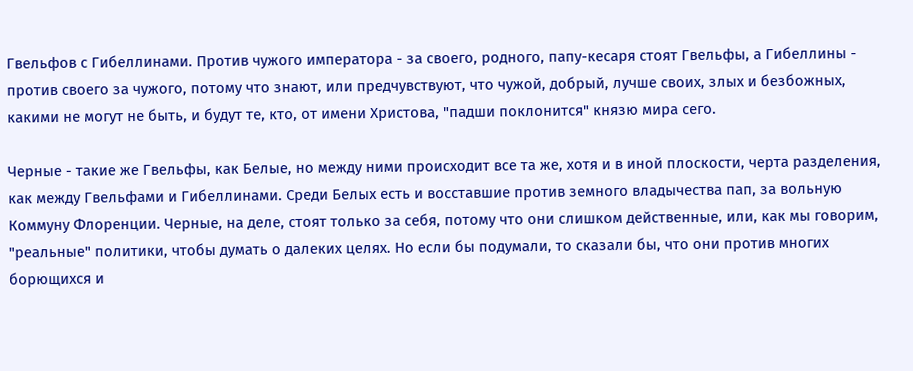Гвельфов с Гибеллинами. Против чужого императора - за своего, родного, папу-кесаря стоят Гвельфы, а Гибеллины - против своего за чужого, потому что знают, или предчувствуют, что чужой, добрый, лучше своих, злых и безбожных, какими не могут не быть, и будут те, кто, от имени Христова, "падши поклонится" князю мира сего.

Черные - такие же Гвельфы, как Белые, но между ними происходит все та же, хотя и в иной плоскости, черта разделения, как между Гвельфами и Гибеллинами. Среди Белых есть и восставшие против земного владычества пап, за вольную Коммуну Флоренции. Черные, на деле, стоят только за себя, потому что они слишком действенные, или, как мы говорим, "реальные" политики, чтобы думать о далеких целях. Но если бы подумали, то сказали бы, что они против многих борющихся и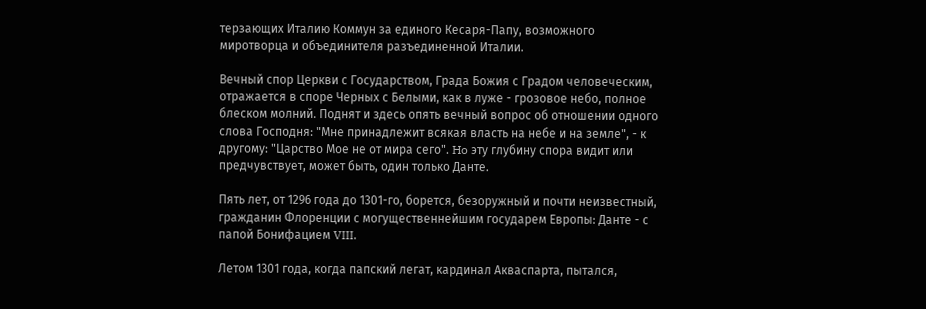терзающих Италию Коммун за единого Кесаря-Папу, возможного миротворца и объединителя разъединенной Италии.

Вечный спор Церкви с Государством, Града Божия с Градом человеческим, отражается в споре Черных с Белыми, как в луже - грозовое небо, полное блеском молний. Поднят и здесь опять вечный вопрос об отношении одного слова Господня: "Мне принадлежит всякая власть на небе и на земле", - к другому: "Царство Мое не от мира сего". Ho эту глубину спора видит или предчувствует, может быть, один только Данте.

Пять лет, от 1296 года до 1301-го, борется, безоружный и почти неизвестный, гражданин Флоренции с могущественнейшим государем Европы: Данте - с папой Бонифацием VIII.

Летом 1301 года, когда папский легат, кардинал Акваспарта, пытался,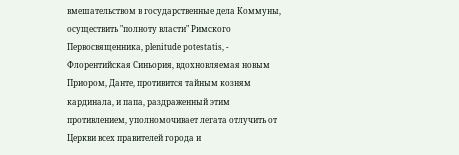вмешательством в государственные дела Коммуны, осуществить "полноту власти" Римского Первосвященника, plenitude potestatis, - Флорентийская Синьория, вдохновляемая новым Приором, Данте, противится тайным козням кардинала, и папа, раздраженный этим противлением, уполномочивает легата отлучить от Церкви всех правителей города и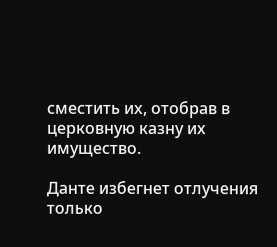сместить их, отобрав в церковную казну их имущество.

Данте избегнет отлучения только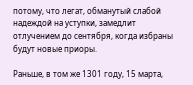потому, что легат, обманутый слабой надеждой на уступки, замедлит отлучением до сентября, когда избраны будут новые приоры.

Раньше, в том же 1301 году, 15 марта,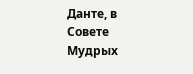Данте, в Совете Мудрых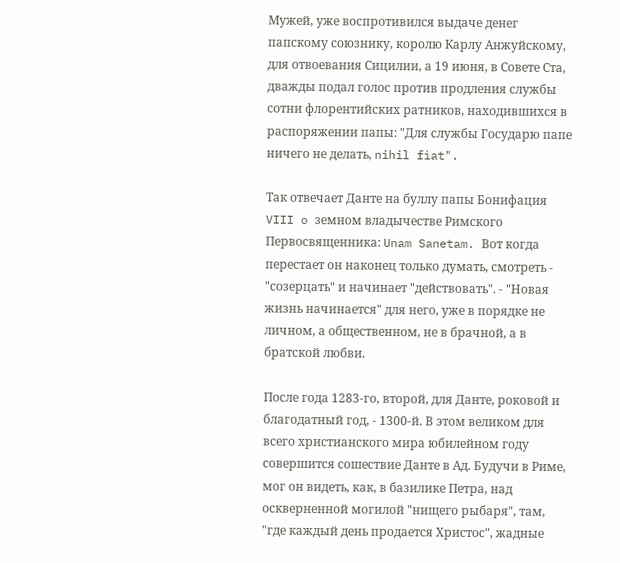Мужей, уже воспротивился выдаче денег папскому союзнику, королю Карлу Анжуйскому, для отвоевания Сицилии, а 19 июня, в Совете Ста, дважды подал голос против продления службы сотни флорентийских ратников, находившихся в распоряжении папы: "Для службы Государю папе ничего не делать, nihil fìat".

Так отвечает Данте на буллу папы Бонифация VIII o земном владычестве Римского Первосвященника: Unam Sanetam. Вот когда перестает он наконец только думать, смотреть - "созерцать" и начинает "действовать". - "Новая жизнь начинается" для него, уже в порядке не личном, а общественном, не в брачной, а в братской любви.

После года 1283-го, второй, для Данте, роковой и благодатный год, - 1300-й. В этом великом для всего христианского мира юбилейном году совершится сошествие Данте в Ад. Будучи в Риме, мог он видеть, как, в базилике Петра, над оскверненной могилой "нищего рыбаря", там, "где каждый день продается Христос", жадные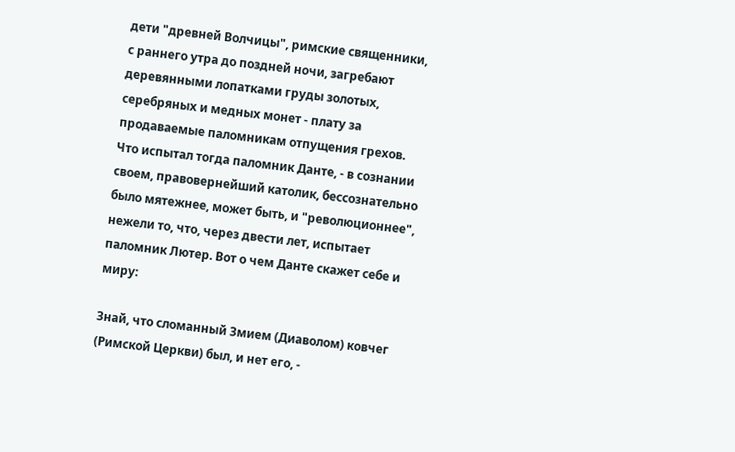дети "древней Волчицы", римские священники, с раннего утра до поздней ночи, загребают деревянными лопатками груды золотых, серебряных и медных монет - плату за продаваемые паломникам отпущения грехов. Что испытал тогда паломник Данте, - в сознании своем, правовернейший католик, бессознательно было мятежнее, может быть, и "революционнее", нежели то, что, через двести лет, испытает паломник Лютер. Вот о чем Данте скажет себе и миру:

Знай, что сломанный Змием (Диаволом) ковчег (Римской Церкви) был, и нет его, -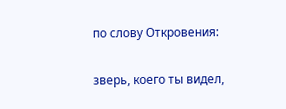по слову Откровения:

зверь, коего ты видел,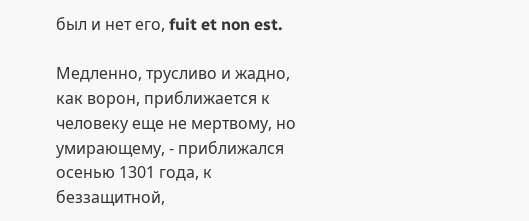был и нет его, fuit et non est.

Медленно, трусливо и жадно, как ворон, приближается к человеку еще не мертвому, но умирающему, - приближался осенью 1301 года, к беззащитной,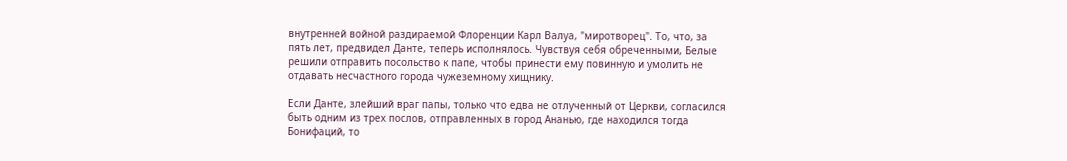внутренней войной раздираемой Флоренции Карл Валуа, "миротворец". То, что, за пять лет, предвидел Данте, теперь исполнялось. Чувствуя себя обреченными, Белые решили отправить посольство к папе, чтобы принести ему повинную и умолить не отдавать несчастного города чужеземному хищнику.

Если Данте, злейший враг папы, только что едва не отлученный от Церкви, согласился быть одним из трех послов, отправленных в город Ананью, где находился тогда Бонифаций, то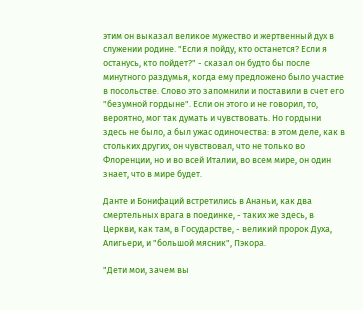этим он выказал великое мужество и жертвенный дух в служении родине. "Если я пойду, кто останется? Если я останусь, кто пойдет?" - сказал он будто бы после минутного раздумья, когда ему предложено было участие в посольстве. Слово это запомнили и поставили в счет его "безумной гордыне". Если он этого и не говорил, то, вероятно, мог так думать и чувствовать. Но гордыни здесь не было, а был ужас одиночества: в этом деле, как в стольких других, он чувствовал, что не только во Флоренции, но и во всей Италии, во всем мире, он один знает, что в мире будет.

Данте и Бонифаций встретились в Ананьи, как два смертельных врага в поединке, - таких же здесь, в Церкви, как там, в Государстве, - великий пророк Духа, Алигьери, и "большой мясник", Пэкора.

"Дети мои, зачем вы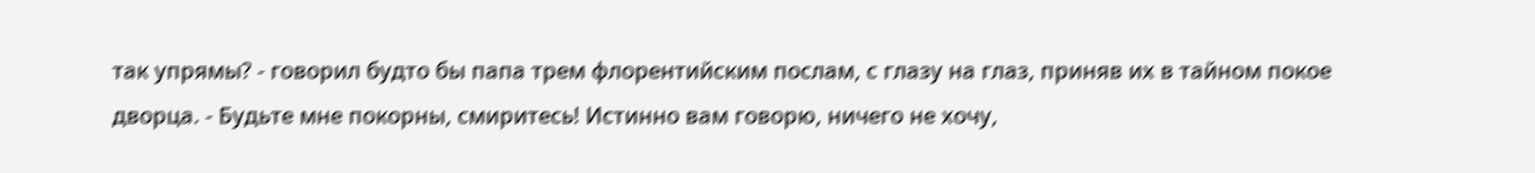так упрямы? - говорил будто бы папа трем флорентийским послам, с глазу на глаз, приняв их в тайном покое дворца. - Будьте мне покорны, смиритесь! Истинно вам говорю, ничего не хочу,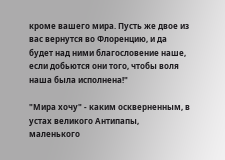кроме вашего мира. Пусть же двое из вас вернутся во Флоренцию, и да будет над ними благословение наше, если добьются они того, чтобы воля наша была исполнена!"

"Мира хочу" - каким оскверненным, в устах великого Антипапы, маленького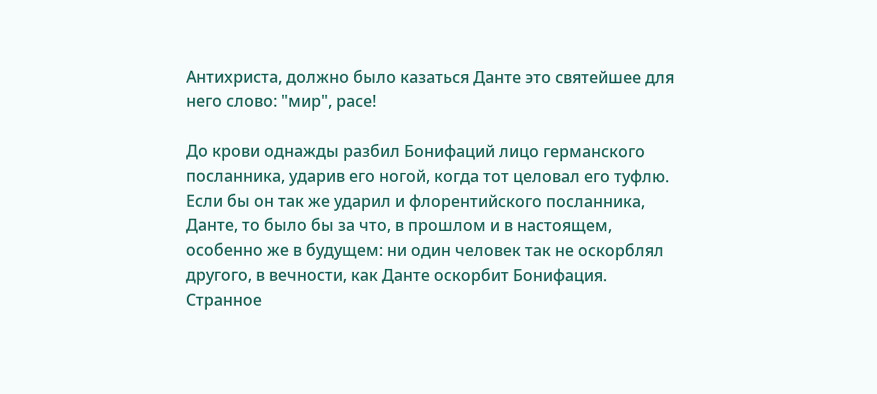Антихриста, должно было казаться Данте это святейшее для него слово: "мир", расе!

До крови однажды разбил Бонифаций лицо германского посланника, ударив его ногой, когда тот целовал его туфлю. Если бы он так же ударил и флорентийского посланника, Данте, то было бы за что, в прошлом и в настоящем, особенно же в будущем: ни один человек так не оскорблял другого, в вечности, как Данте оскорбит Бонифация. Странное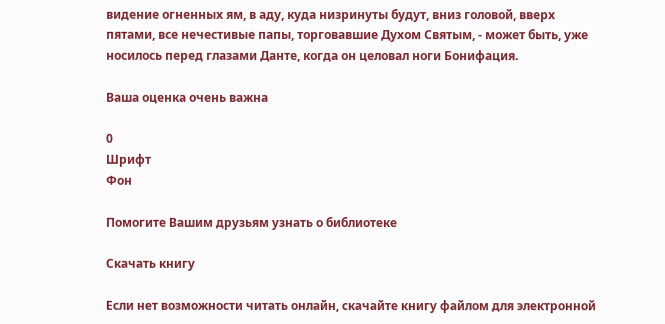видение огненных ям, в аду, куда низринуты будут, вниз головой, вверх пятами, все нечестивые папы, торговавшие Духом Святым, - может быть, уже носилось перед глазами Данте, когда он целовал ноги Бонифация.

Ваша оценка очень важна

0
Шрифт
Фон

Помогите Вашим друзьям узнать о библиотеке

Скачать книгу

Если нет возможности читать онлайн, скачайте книгу файлом для электронной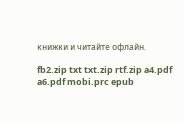книжки и читайте офлайн.

fb2.zip txt txt.zip rtf.zip a4.pdf a6.pdf mobi.prc epub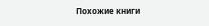Похожие книги